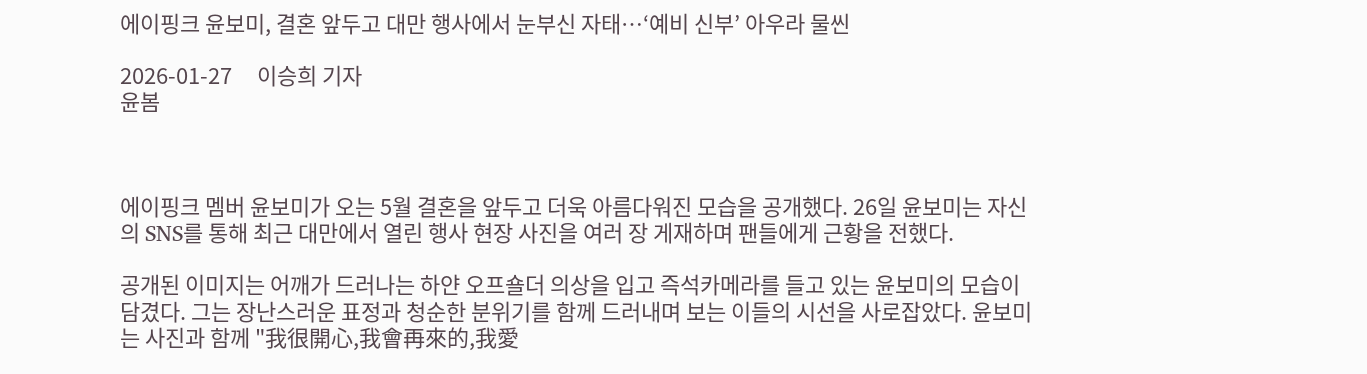에이핑크 윤보미, 결혼 앞두고 대만 행사에서 눈부신 자태…‘예비 신부’ 아우라 물씬

2026-01-27     이승희 기자
윤봄



에이핑크 멤버 윤보미가 오는 5월 결혼을 앞두고 더욱 아름다워진 모습을 공개했다. 26일 윤보미는 자신의 SNS를 통해 최근 대만에서 열린 행사 현장 사진을 여러 장 게재하며 팬들에게 근황을 전했다.

공개된 이미지는 어깨가 드러나는 하얀 오프숄더 의상을 입고 즉석카메라를 들고 있는 윤보미의 모습이 담겼다. 그는 장난스러운 표정과 청순한 분위기를 함께 드러내며 보는 이들의 시선을 사로잡았다. 윤보미는 사진과 함께 "我很開心,我會再來的,我愛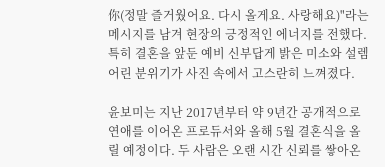你(정말 즐거웠어요. 다시 올게요. 사랑해요)"라는 메시지를 남겨 현장의 긍정적인 에너지를 전했다. 특히 결혼을 앞둔 예비 신부답게 밝은 미소와 설렘 어린 분위기가 사진 속에서 고스란히 느껴졌다.

윤보미는 지난 2017년부터 약 9년간 공개적으로 연애를 이어온 프로듀서와 올해 5월 결혼식을 올릴 예정이다. 두 사람은 오랜 시간 신뢰를 쌓아온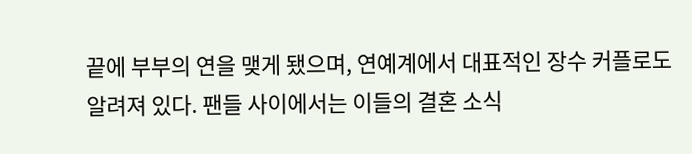끝에 부부의 연을 맺게 됐으며, 연예계에서 대표적인 장수 커플로도 알려져 있다. 팬들 사이에서는 이들의 결혼 소식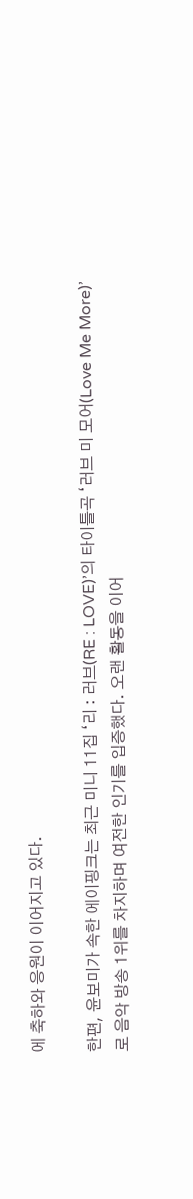에 축하와 응원이 이어지고 있다.

한편, 윤보미가 속한 에이핑크는 최근 미니 11집 ‘리 : 러브(RE : LOVE)’의 타이틀곡 ‘러브 미 모어(Love Me More)’로 음악 방송 1위를 차지하며 여전한 인기를 입증했다. 오랜 활동을 이어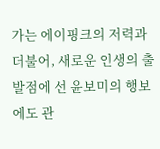가는 에이핑크의 저력과 더불어, 새로운 인생의 출발점에 선 윤보미의 행보에도 관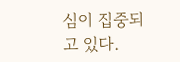심이 집중되고 있다.